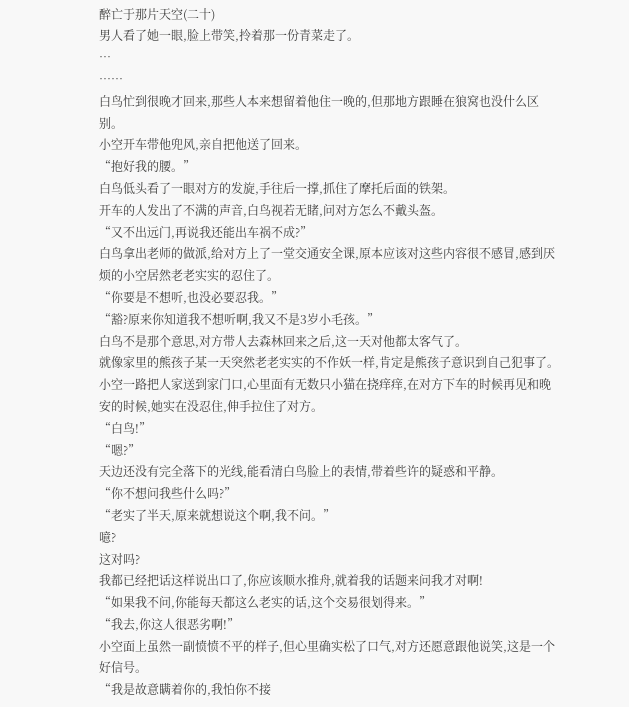醉亡于那片天空(二十)
男人看了她一眼,脸上带笑,拎着那一份青菜走了。
…
……
白鸟忙到很晚才回来,那些人本来想留着他住一晚的,但那地方跟睡在狼窝也没什么区别。
小空开车带他兜风,亲自把他送了回来。
“抱好我的腰。”
白鸟低头看了一眼对方的发旋,手往后一撑,抓住了摩托后面的铁架。
开车的人发出了不满的声音,白鸟视若无睹,问对方怎么不戴头盔。
“又不出远门,再说我还能出车祸不成?”
白鸟拿出老师的做派,给对方上了一堂交通安全课,原本应该对这些内容很不感冒,感到厌烦的小空居然老老实实的忍住了。
“你要是不想听,也没必要忍我。”
“豁?原来你知道我不想听啊,我又不是3岁小毛孩。”
白鸟不是那个意思,对方带人去森林回来之后,这一天对他都太客气了。
就像家里的熊孩子某一天突然老老实实的不作妖一样,肯定是熊孩子意识到自己犯事了。
小空一路把人家送到家门口,心里面有无数只小猫在挠痒痒,在对方下车的时候再见和晚安的时候,她实在没忍住,伸手拉住了对方。
“白鸟!”
“嗯?”
天边还没有完全落下的光线,能看清白鸟脸上的表情,带着些许的疑惑和平静。
“你不想问我些什么吗?”
“老实了半天,原来就想说这个啊,我不问。”
噫?
这对吗?
我都已经把话这样说出口了,你应该顺水推舟,就着我的话题来问我才对啊!
“如果我不问,你能每天都这么老实的话,这个交易很划得来。”
“我去,你这人很恶劣啊!”
小空面上虽然一副愤愤不平的样子,但心里确实松了口气,对方还愿意跟他说笑,这是一个好信号。
“我是故意瞒着你的,我怕你不接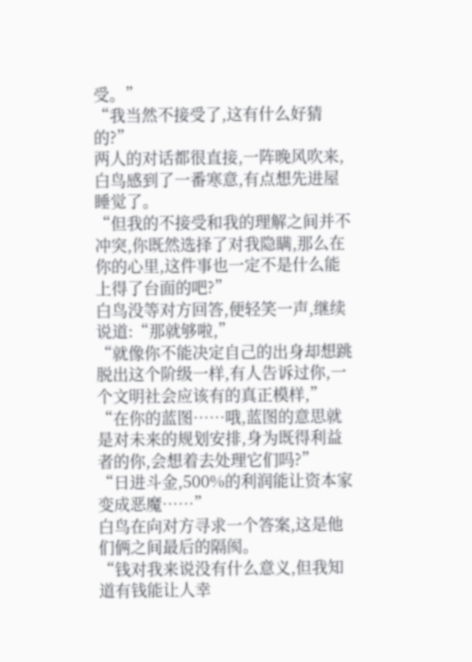受。”
“我当然不接受了,这有什么好猜的?”
两人的对话都很直接,一阵晚风吹来,白鸟感到了一番寒意,有点想先进屋睡觉了。
“但我的不接受和我的理解之间并不冲突,你既然选择了对我隐瞒,那么在你的心里,这件事也一定不是什么能上得了台面的吧?”
白鸟没等对方回答,便轻笑一声,继续说道:“那就够啦,”
“就像你不能决定自己的出身却想跳脱出这个阶级一样,有人告诉过你,一个文明社会应该有的真正模样,”
“在你的蓝图……哦,蓝图的意思就是对未来的规划安排,身为既得利益者的你,会想着去处理它们吗?”
“日进斗金,500%的利润能让资本家变成恶魔……”
白鸟在向对方寻求一个答案,这是他们俩之间最后的隔阂。
“钱对我来说没有什么意义,但我知道有钱能让人幸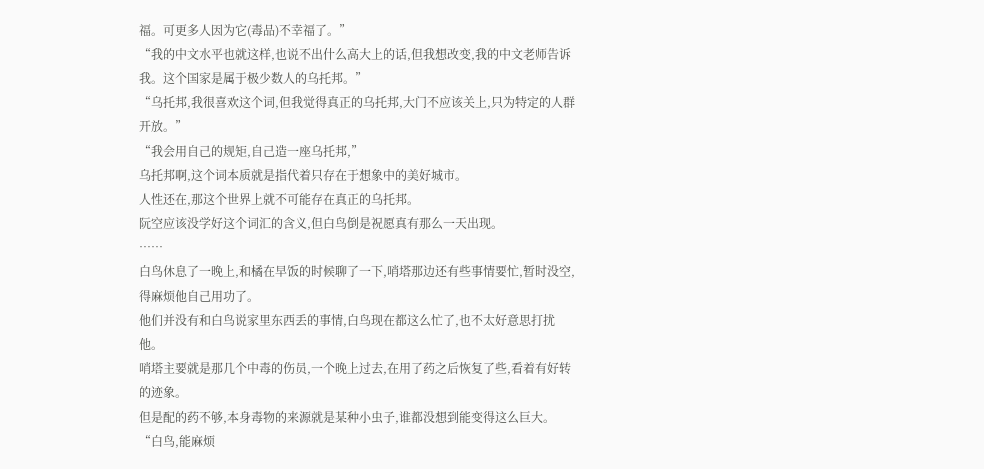福。可更多人因为它(毒品)不幸福了。”
“我的中文水平也就这样,也说不出什么高大上的话,但我想改变,我的中文老师告诉我。这个国家是属于极少数人的乌托邦。”
“乌托邦,我很喜欢这个词,但我觉得真正的乌托邦,大门不应该关上,只为特定的人群开放。”
“我会用自己的规矩,自己造一座乌托邦,”
乌托邦啊,这个词本质就是指代着只存在于想象中的美好城市。
人性还在,那这个世界上就不可能存在真正的乌托邦。
阮空应该没学好这个词汇的含义,但白鸟倒是祝愿真有那么一天出现。
……
白鸟休息了一晚上,和橘在早饭的时候聊了一下,哨塔那边还有些事情要忙,暂时没空,得麻烦他自己用功了。
他们并没有和白鸟说家里东西丢的事情,白鸟现在都这么忙了,也不太好意思打扰他。
哨塔主要就是那几个中毒的伤员,一个晚上过去,在用了药之后恢复了些,看着有好转的迹象。
但是配的药不够,本身毒物的来源就是某种小虫子,谁都没想到能变得这么巨大。
“白鸟,能麻烦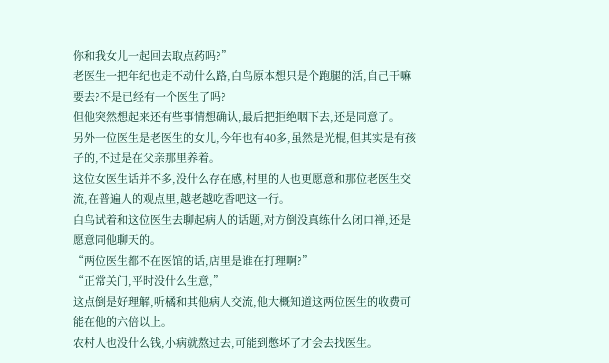你和我女儿一起回去取点药吗?”
老医生一把年纪也走不动什么路,白鸟原本想只是个跑腿的活,自己干嘛要去?不是已经有一个医生了吗?
但他突然想起来还有些事情想确认,最后把拒绝咽下去,还是同意了。
另外一位医生是老医生的女儿,今年也有40多,虽然是光棍,但其实是有孩子的,不过是在父亲那里养着。
这位女医生话并不多,没什么存在感,村里的人也更愿意和那位老医生交流,在普遍人的观点里,越老越吃香吧这一行。
白鸟试着和这位医生去聊起病人的话题,对方倒没真练什么闭口禅,还是愿意同他聊天的。
“两位医生都不在医馆的话,店里是谁在打理啊?”
“正常关门,平时没什么生意,”
这点倒是好理解,听橘和其他病人交流,他大概知道这两位医生的收费可能在他的六倍以上。
农村人也没什么钱,小病就熬过去,可能到憋坏了才会去找医生。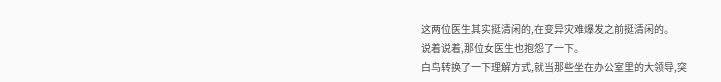这两位医生其实挺清闲的,在变异灾难爆发之前挺清闲的。
说着说着,那位女医生也抱怨了一下。
白鸟转换了一下理解方式,就当那些坐在办公室里的大领导,突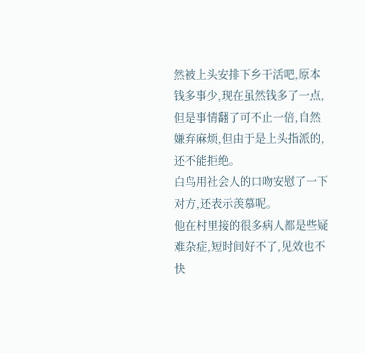然被上头安排下乡干活吧,原本钱多事少,现在虽然钱多了一点,但是事情翻了可不止一倍,自然嫌弃麻烦,但由于是上头指派的,还不能拒绝。
白鸟用社会人的口吻安慰了一下对方,还表示羡慕呢。
他在村里接的很多病人都是些疑难杂症,短时间好不了,见效也不快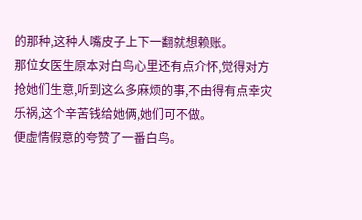的那种,这种人嘴皮子上下一翻就想赖账。
那位女医生原本对白鸟心里还有点介怀,觉得对方抢她们生意,听到这么多麻烦的事,不由得有点幸灾乐祸,这个辛苦钱给她俩,她们可不做。
便虚情假意的夸赞了一番白鸟。